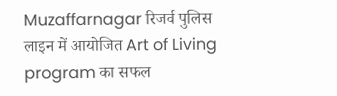Muzaffarnagar रिजर्व पुलिस लाइन में आयोजित Art of Living program का सफल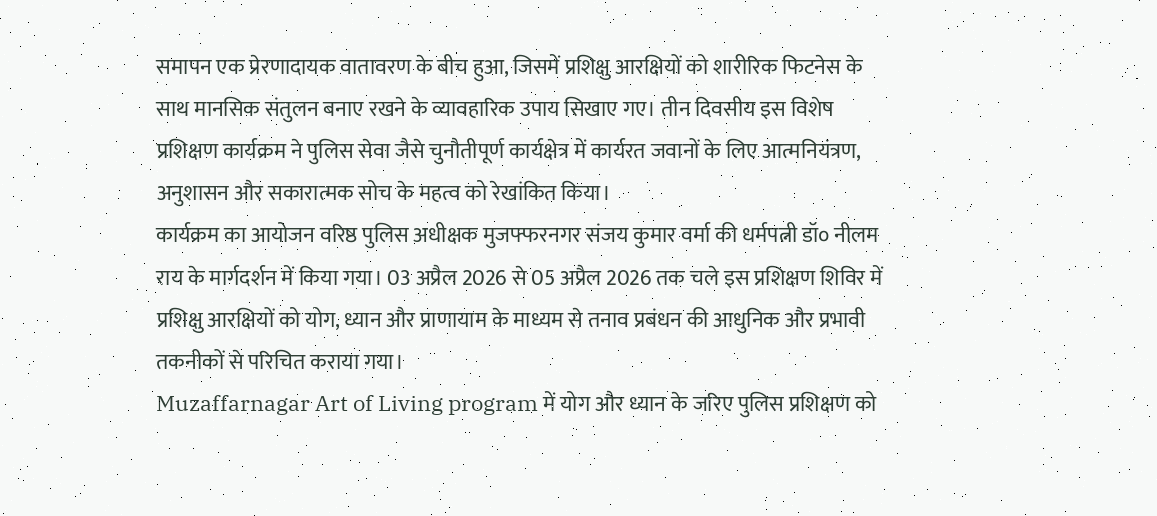समापन एक प्रेरणादायक वातावरण के बीच हुआ, जिसमें प्रशिक्षु आरक्षियों को शारीरिक फिटनेस के साथ मानसिक संतुलन बनाए रखने के व्यावहारिक उपाय सिखाए गए। तीन दिवसीय इस विशेष प्रशिक्षण कार्यक्रम ने पुलिस सेवा जैसे चुनौतीपूर्ण कार्यक्षेत्र में कार्यरत जवानों के लिए आत्मनियंत्रण, अनुशासन और सकारात्मक सोच के महत्व को रेखांकित किया।
कार्यक्रम का आयोजन वरिष्ठ पुलिस अधीक्षक मुजफ्फरनगर संजय कुमार वर्मा की धर्मपत्नी डॉ० नीलम राय के मार्गदर्शन में किया गया। 03 अप्रैल 2026 से 05 अप्रैल 2026 तक चले इस प्रशिक्षण शिविर में प्रशिक्षु आरक्षियों को योग, ध्यान और प्राणायाम के माध्यम से तनाव प्रबंधन की आधुनिक और प्रभावी तकनीकों से परिचित कराया गया।
Muzaffarnagar Art of Living program में योग और ध्यान के जरिए पुलिस प्रशिक्षण को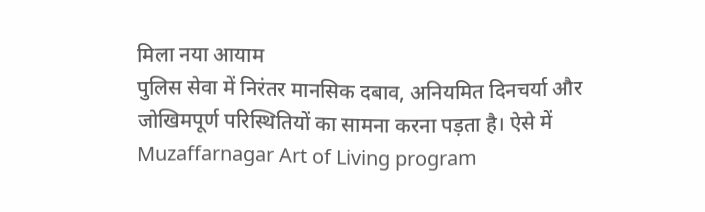मिला नया आयाम
पुलिस सेवा में निरंतर मानसिक दबाव, अनियमित दिनचर्या और जोखिमपूर्ण परिस्थितियों का सामना करना पड़ता है। ऐसे में Muzaffarnagar Art of Living program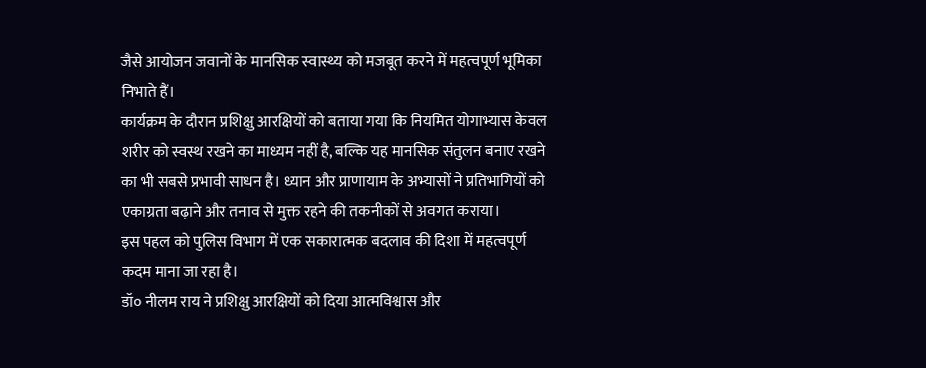जैसे आयोजन जवानों के मानसिक स्वास्थ्य को मजबूत करने में महत्वपूर्ण भूमिका निभाते हैं।
कार्यक्रम के दौरान प्रशिक्षु आरक्षियों को बताया गया कि नियमित योगाभ्यास केवल शरीर को स्वस्थ रखने का माध्यम नहीं है, बल्कि यह मानसिक संतुलन बनाए रखने का भी सबसे प्रभावी साधन है। ध्यान और प्राणायाम के अभ्यासों ने प्रतिभागियों को एकाग्रता बढ़ाने और तनाव से मुक्त रहने की तकनीकों से अवगत कराया।
इस पहल को पुलिस विभाग में एक सकारात्मक बदलाव की दिशा में महत्वपूर्ण कदम माना जा रहा है।
डॉ० नीलम राय ने प्रशिक्षु आरक्षियों को दिया आत्मविश्वास और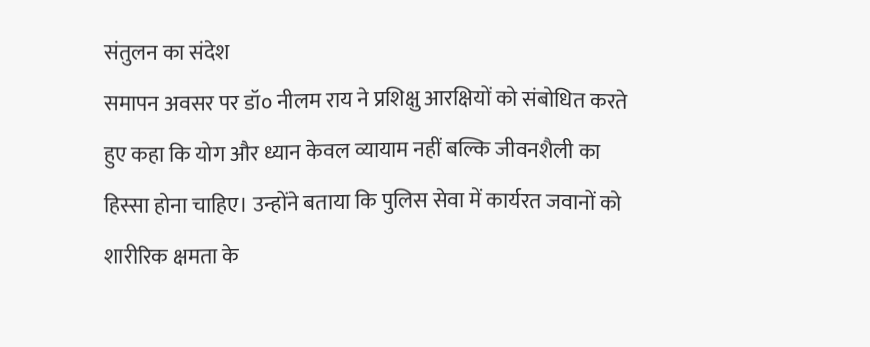संतुलन का संदेश
समापन अवसर पर डॉ० नीलम राय ने प्रशिक्षु आरक्षियों को संबोधित करते हुए कहा कि योग और ध्यान केवल व्यायाम नहीं बल्कि जीवनशैली का हिस्सा होना चाहिए। उन्होंने बताया कि पुलिस सेवा में कार्यरत जवानों को शारीरिक क्षमता के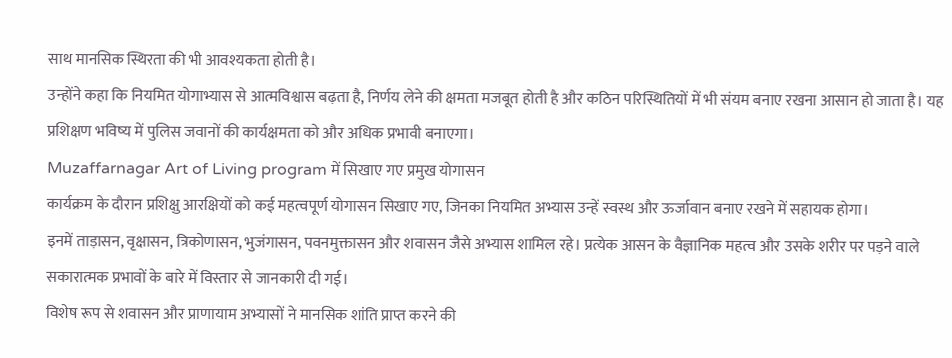साथ मानसिक स्थिरता की भी आवश्यकता होती है।
उन्होंने कहा कि नियमित योगाभ्यास से आत्मविश्वास बढ़ता है, निर्णय लेने की क्षमता मजबूत होती है और कठिन परिस्थितियों में भी संयम बनाए रखना आसान हो जाता है। यह प्रशिक्षण भविष्य में पुलिस जवानों की कार्यक्षमता को और अधिक प्रभावी बनाएगा।
Muzaffarnagar Art of Living program में सिखाए गए प्रमुख योगासन
कार्यक्रम के दौरान प्रशिक्षु आरक्षियों को कई महत्वपूर्ण योगासन सिखाए गए, जिनका नियमित अभ्यास उन्हें स्वस्थ और ऊर्जावान बनाए रखने में सहायक होगा।
इनमें ताड़ासन, वृक्षासन, त्रिकोणासन, भुजंगासन, पवनमुक्तासन और शवासन जैसे अभ्यास शामिल रहे। प्रत्येक आसन के वैज्ञानिक महत्व और उसके शरीर पर पड़ने वाले सकारात्मक प्रभावों के बारे में विस्तार से जानकारी दी गई।
विशेष रूप से शवासन और प्राणायाम अभ्यासों ने मानसिक शांति प्राप्त करने की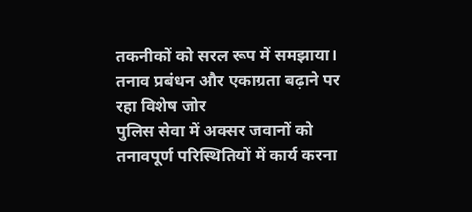तकनीकों को सरल रूप में समझाया।
तनाव प्रबंधन और एकाग्रता बढ़ाने पर रहा विशेष जोर
पुलिस सेवा में अक्सर जवानों को तनावपूर्ण परिस्थितियों में कार्य करना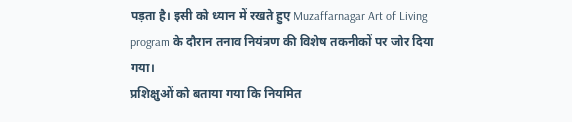पड़ता है। इसी को ध्यान में रखते हुए Muzaffarnagar Art of Living program के दौरान तनाव नियंत्रण की विशेष तकनीकों पर जोर दिया गया।
प्रशिक्षुओं को बताया गया कि नियमित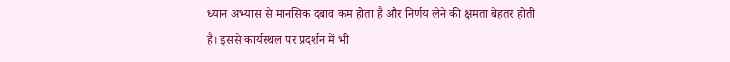ध्यान अभ्यास से मानसिक दबाव कम होता है और निर्णय लेने की क्षमता बेहतर होती है। इससे कार्यस्थल पर प्रदर्शन में भी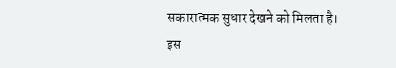सकारात्मक सुधार देखने को मिलता है।
इस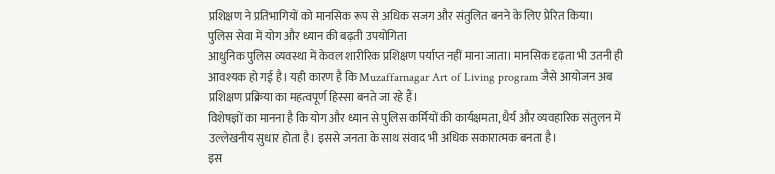प्रशिक्षण ने प्रतिभागियों को मानसिक रूप से अधिक सजग और संतुलित बनने के लिए प्रेरित किया।
पुलिस सेवा में योग और ध्यान की बढ़ती उपयोगिता
आधुनिक पुलिस व्यवस्था में केवल शारीरिक प्रशिक्षण पर्याप्त नहीं माना जाता। मानसिक दृढ़ता भी उतनी ही आवश्यक हो गई है। यही कारण है कि Muzaffarnagar Art of Living program जैसे आयोजन अब प्रशिक्षण प्रक्रिया का महत्वपूर्ण हिस्सा बनते जा रहे हैं।
विशेषज्ञों का मानना है कि योग और ध्यान से पुलिस कर्मियों की कार्यक्षमता, धैर्य और व्यवहारिक संतुलन में उल्लेखनीय सुधार होता है। इससे जनता के साथ संवाद भी अधिक सकारात्मक बनता है।
इस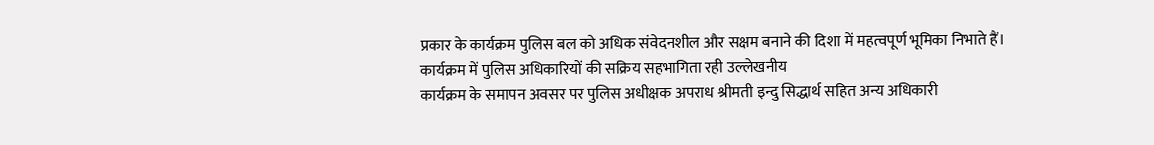प्रकार के कार्यक्रम पुलिस बल को अधिक संवेदनशील और सक्षम बनाने की दिशा में महत्वपूर्ण भूमिका निभाते हैं।
कार्यक्रम में पुलिस अधिकारियों की सक्रिय सहभागिता रही उल्लेखनीय
कार्यक्रम के समापन अवसर पर पुलिस अधीक्षक अपराध श्रीमती इन्दु सिद्धार्थ सहित अन्य अधिकारी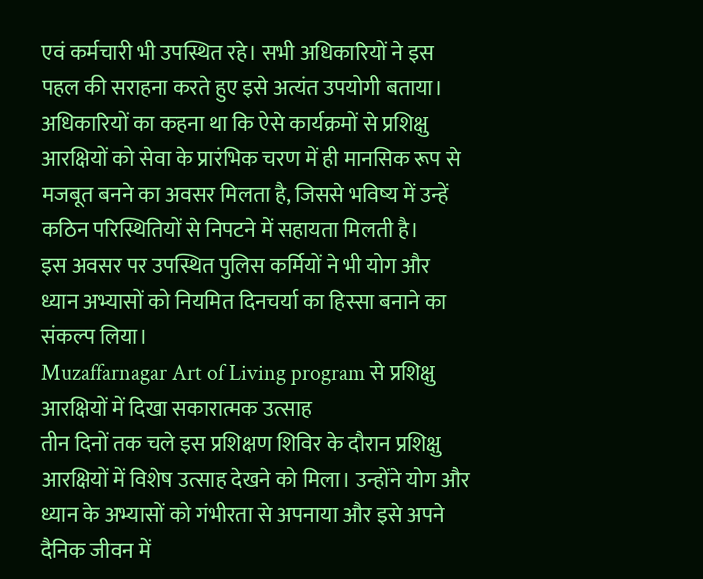एवं कर्मचारी भी उपस्थित रहे। सभी अधिकारियों ने इस पहल की सराहना करते हुए इसे अत्यंत उपयोगी बताया।
अधिकारियों का कहना था कि ऐसे कार्यक्रमों से प्रशिक्षु आरक्षियों को सेवा के प्रारंभिक चरण में ही मानसिक रूप से मजबूत बनने का अवसर मिलता है, जिससे भविष्य में उन्हें कठिन परिस्थितियों से निपटने में सहायता मिलती है।
इस अवसर पर उपस्थित पुलिस कर्मियों ने भी योग और ध्यान अभ्यासों को नियमित दिनचर्या का हिस्सा बनाने का संकल्प लिया।
Muzaffarnagar Art of Living program से प्रशिक्षु आरक्षियों में दिखा सकारात्मक उत्साह
तीन दिनों तक चले इस प्रशिक्षण शिविर के दौरान प्रशिक्षु आरक्षियों में विशेष उत्साह देखने को मिला। उन्होंने योग और ध्यान के अभ्यासों को गंभीरता से अपनाया और इसे अपने दैनिक जीवन में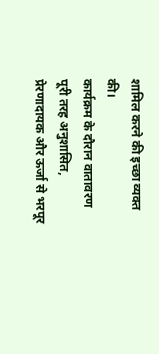शामिल करने की इच्छा व्यक्त की।
कार्यक्रम के दौरान वातावरण पूरी तरह अनुशासित, प्रेरणादायक और ऊर्जा से भरपूर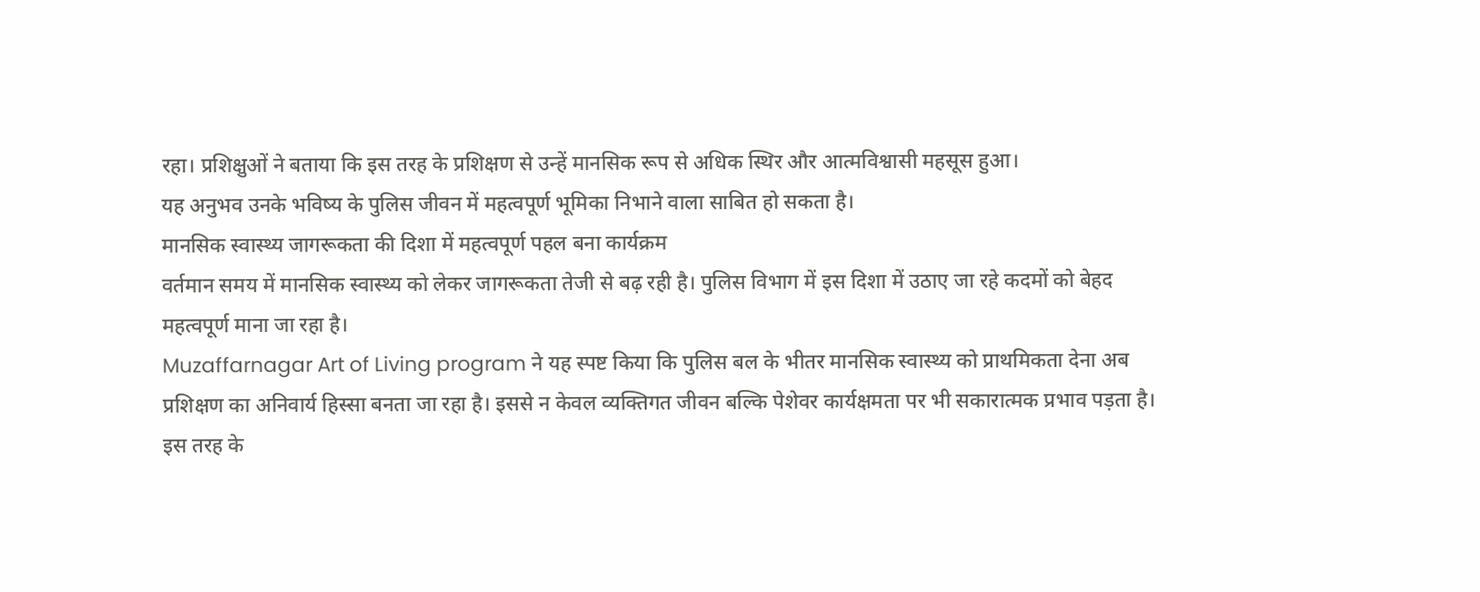रहा। प्रशिक्षुओं ने बताया कि इस तरह के प्रशिक्षण से उन्हें मानसिक रूप से अधिक स्थिर और आत्मविश्वासी महसूस हुआ।
यह अनुभव उनके भविष्य के पुलिस जीवन में महत्वपूर्ण भूमिका निभाने वाला साबित हो सकता है।
मानसिक स्वास्थ्य जागरूकता की दिशा में महत्वपूर्ण पहल बना कार्यक्रम
वर्तमान समय में मानसिक स्वास्थ्य को लेकर जागरूकता तेजी से बढ़ रही है। पुलिस विभाग में इस दिशा में उठाए जा रहे कदमों को बेहद महत्वपूर्ण माना जा रहा है।
Muzaffarnagar Art of Living program ने यह स्पष्ट किया कि पुलिस बल के भीतर मानसिक स्वास्थ्य को प्राथमिकता देना अब प्रशिक्षण का अनिवार्य हिस्सा बनता जा रहा है। इससे न केवल व्यक्तिगत जीवन बल्कि पेशेवर कार्यक्षमता पर भी सकारात्मक प्रभाव पड़ता है।
इस तरह के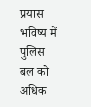प्रयास भविष्य में पुलिस बल को अधिक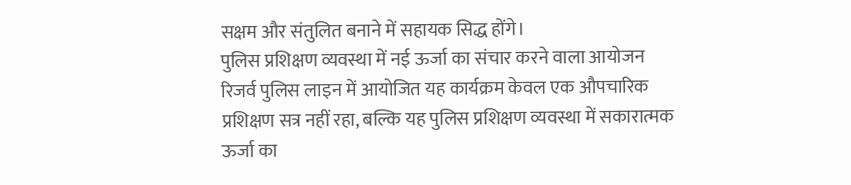सक्षम और संतुलित बनाने में सहायक सिद्ध होंगे।
पुलिस प्रशिक्षण व्यवस्था में नई ऊर्जा का संचार करने वाला आयोजन
रिजर्व पुलिस लाइन में आयोजित यह कार्यक्रम केवल एक औपचारिक प्रशिक्षण सत्र नहीं रहा, बल्कि यह पुलिस प्रशिक्षण व्यवस्था में सकारात्मक ऊर्जा का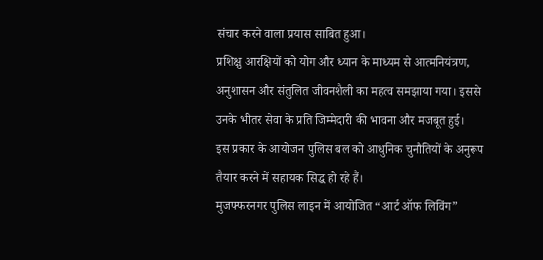संचार करने वाला प्रयास साबित हुआ।
प्रशिक्षु आरक्षियों को योग और ध्यान के माध्यम से आत्मनियंत्रण, अनुशासन और संतुलित जीवनशैली का महत्व समझाया गया। इससे उनके भीतर सेवा के प्रति जिम्मेदारी की भावना और मजबूत हुई।
इस प्रकार के आयोजन पुलिस बल को आधुनिक चुनौतियों के अनुरूप तैयार करने में सहायक सिद्ध हो रहे हैं।
मुजफ्फरनगर पुलिस लाइन में आयोजित “आर्ट ऑफ लिविंग”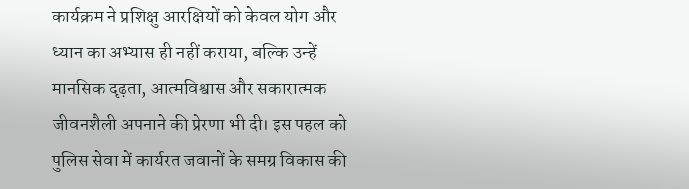कार्यक्रम ने प्रशिक्षु आरक्षियों को केवल योग और ध्यान का अभ्यास ही नहीं कराया, बल्कि उन्हें मानसिक दृढ़ता, आत्मविश्वास और सकारात्मक जीवनशैली अपनाने की प्रेरणा भी दी। इस पहल को पुलिस सेवा में कार्यरत जवानों के समग्र विकास की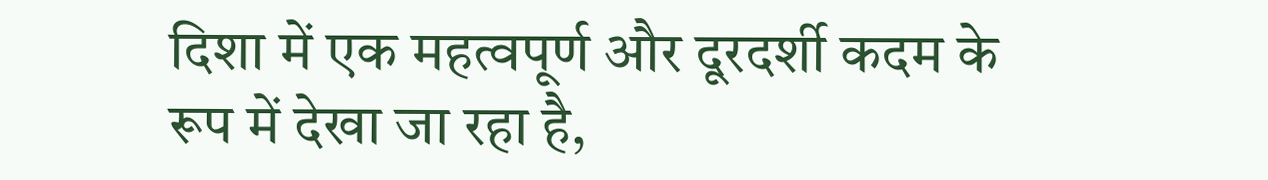दिशा में एक महत्वपूर्ण और दूरदर्शी कदम के रूप में देखा जा रहा है,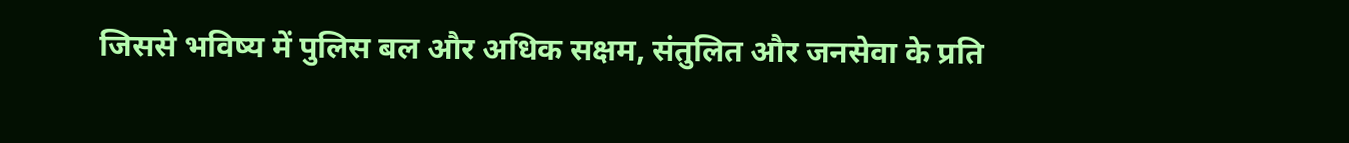जिससे भविष्य में पुलिस बल और अधिक सक्षम, संतुलित और जनसेवा के प्रति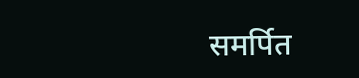समर्पित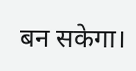बन सकेगा।